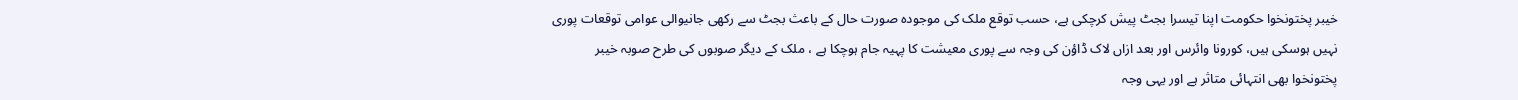خیبر پختونخوا حکومت اپنا تیسرا بجٹ پیش کرچکی ہے، حسب توقع ملک کی موجودہ صورت حال کے باعث بجٹ سے رکھی جانیوالی عوامی توقعات پوری نہیں ہوسکی ہیں، کورونا وائرس اور بعد ازاں لاک ڈاؤن کی وجہ سے پوری معیشت کا پہیہ جام ہوچکا ہے ، ملک کے دیگر صوبوں کی طرح صوبہ خیبر پختونخوا بھی انتہائی متاثر ہے اور یہی وجہ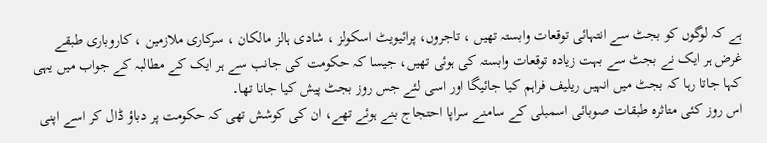ہے کہ لوگوں کو بجٹ سے انتہائی توقعات وابستہ تھیں ، تاجروں، پرائیویٹ اسکولز ، شادی ہالز مالکان ، سرکاری ملازمین ، کاروباری طبقے غرض ہر ایک نے بجٹ سے بہت زیادہ توقعات وابستہ کی ہوئی تھیں، جیسا کہ حکومت کی جانب سے ہر ایک کے مطالبہ کے جواب میں یہی کہا جاتا رہا کہ بجٹ میں انہیں ریلیف فراہم کیا جائیگا اور اسی لئے جس روز بجٹ پیش کیا جانا تھا۔
اس روز کئی متاثرہ طبقات صوبائی اسمبلی کے سامنے سراپا احتجاج بنے ہوئے تھے، ان کی کوشش تھی کہ حکومت پر دباؤ ڈال کر اسے اپنی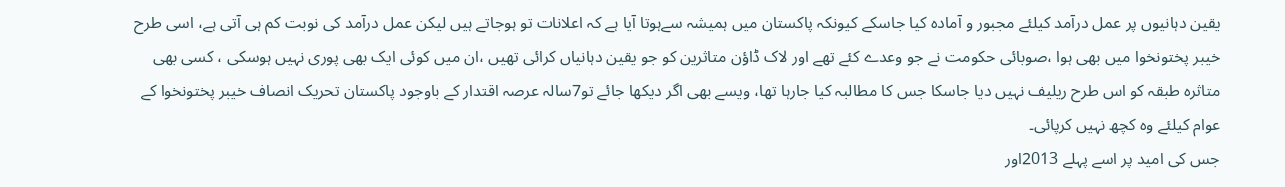یقین دہانیوں پر عمل درآمد کیلئے مجبور و آمادہ کیا جاسکے کیونکہ پاکستان میں ہمیشہ سےہوتا آیا ہے کہ اعلانات تو ہوجاتے ہیں لیکن عمل درآمد کی نوبت کم ہی آتی ہے، اسی طرح خیبر پختونخوا میں بھی ہوا ،صوبائی حکومت نے جو وعدے کئے تھے اور لاک ڈاؤن متاثرین کو جو یقین دہانیاں کرائی تھیں ،ان میں کوئی ایک بھی پوری نہیں ہوسکی ، کسی بھی متاثرہ طبقہ کو اس طرح ریلیف نہیں دیا جاسکا جس کا مطالبہ کیا جارہا تھا، ویسے بھی اگر دیکھا جائے تو7سالہ عرصہ اقتدار کے باوجود پاکستان تحریک انصاف خیبر پختونخوا کے عوام کیلئے وہ کچھ نہیں کرپائی۔
جس کی امید پر اسے پہلے 2013اور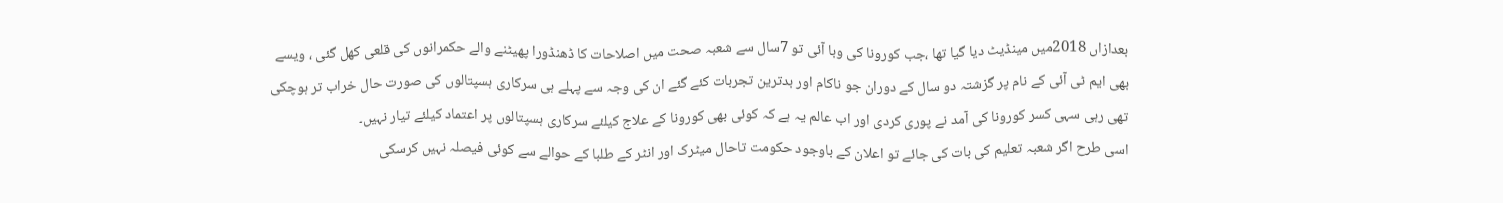بعدازاں 2018میں مینڈیٹ دیا گیا تھا ،جب کورونا کی وبا آئی تو 7سال سے شعبہ صحت میں اصلاحات کا ڈھنڈورا پھیٹنے والے حکمرانوں کی قلعی کھل گئی ، ویسے بھی ایم ٹی آئی کے نام پر گزشتہ دو سال کے دوران جو ناکام اور بدترین تجربات کئے گئے ان کی وجہ سے پہلے ہی سرکاری ہسپتالوں کی صورت حال خراب تر ہوچکی تھی رہی سہی کسر کورونا کی آمد نے پوری کردی اور اب عالم یہ ہے کہ کوئی بھی کورونا کے علاج کیلئے سرکاری ہسپتالوں پر اعتماد کیلئے تیار نہیں۔
اسی طرح اگر شعبہ تعلیم کی بات کی جائے تو اعلان کے باوجود حکومت تاحال میٹرک اور انٹر کے طلبا کے حوالے سے کوئی فیصلہ نہیں کرسکی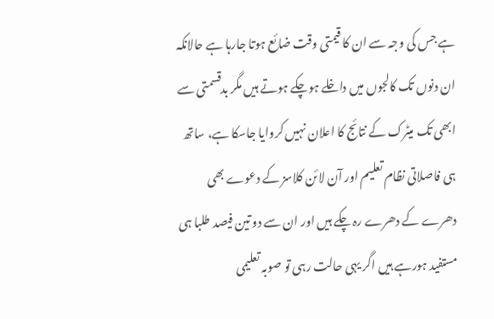ہے جس کی وجہ سے ان کا قیمتی وقت ضائع ہوتا جارہا ہے حالانکہ ان دنوں تک کالجوں میں داخلے ہوچکے ہوتے ہیں مگر بدقسمتی سے ابھی تک میٹرک کے نتائج کا اعلان نہیں کروایا جاسکا ہے، ساتھ ہی فاصلاتی نظام تعلیم اور آن لائن کلاسز کے دعوے بھی دھرے کے دھرے رہ چکے ہیں اور ان سے دو تین فیصد طلبا ہی مستفید ہورہے ہیں اگر یہی حالت رہی تو صوبہ تعلیمی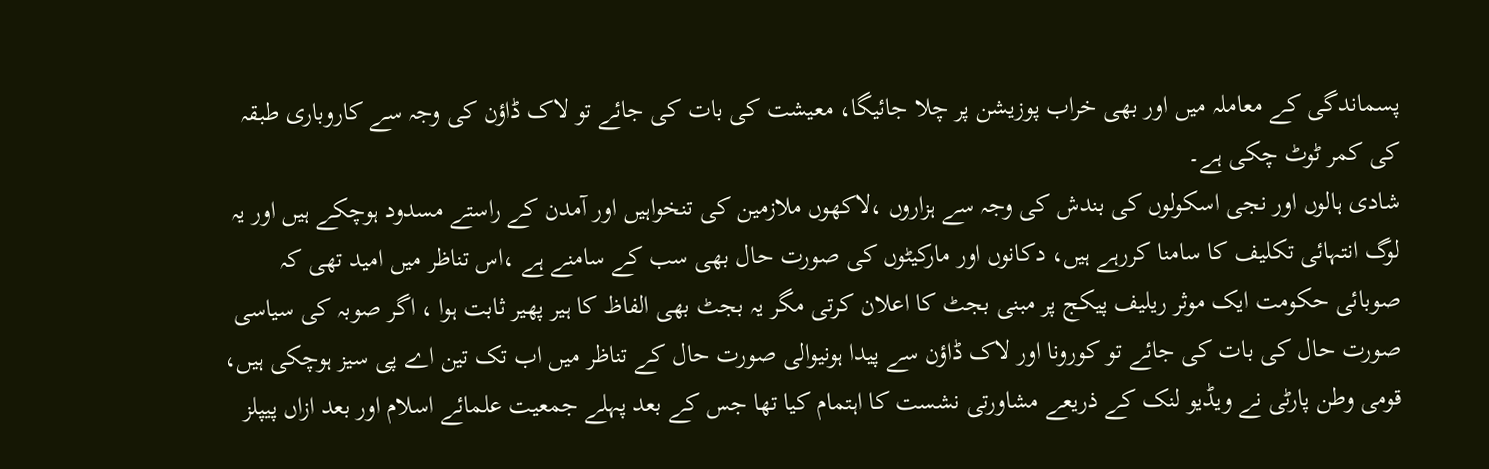پسماندگی کے معاملہ میں اور بھی خراب پوزیشن پر چلا جائیگا، معیشت کی بات کی جائے تو لاک ڈاؤن کی وجہ سے کاروباری طبقہ کی کمر ٹوٹ چکی ہے۔
شادی ہالوں اور نجی اسکولوں کی بندش کی وجہ سے ہزاروں ،لاکھوں ملازمین کی تنخواہیں اور آمدن کے راستے مسدود ہوچکے ہیں اور یہ لوگ انتہائی تکلیف کا سامنا کررہے ہیں، دکانوں اور مارکیٹوں کی صورت حال بھی سب کے سامنے ہے ،اس تناظر میں امید تھی کہ صوبائی حکومت ایک موثر ریلیف پیکج پر مبنی بجٹ کا اعلان کرتی مگر یہ بجٹ بھی الفاظ کا ہیر پھیر ثابت ہوا ، اگر صوبہ کی سیاسی صورت حال کی بات کی جائے تو کورونا اور لاک ڈاؤن سے پیدا ہونیوالی صورت حال کے تناظر میں اب تک تین اے پی سیز ہوچکی ہیں، قومی وطن پارٹی نے ویڈیو لنک کے ذریعے مشاورتی نشست کا اہتمام کیا تھا جس کے بعد پہلے جمعیت علمائے اسلام اور بعد ازاں پیپلز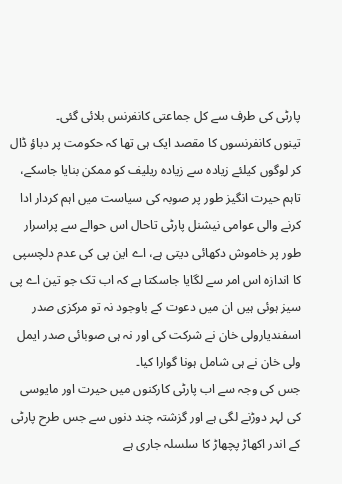پارٹی کی طرف سے کل جماعتی کانفرنس بلائی گئی۔
تینوں کانفرنسوں کا مقصد ایک ہی تھا کہ حکومت پر دباؤ ڈال کر لوگوں کیلئے زیادہ سے زیادہ ریلیف کو ممکن بنایا جاسکے، تاہم حیرت انگیز طور پر صوبہ کی سیاست میں اہم کردار ادا کرنے والی عوامی نیشنل پارٹی تاحال اس حوالے سے پراسرار طور پر خاموش دکھائی دیتی ہے، اے این پی کی عدم دلچسپی کا اندازہ اس امر سے لگایا جاسکتا ہے کہ اب تک جو تین اے پی سیز ہوئی ہیں ان میں دعوت کے باوجود نہ تو مرکزی صدر اسفندیارولی خان نے شرکت کی اور نہ ہی صوبائی صدر ایمل ولی خان نے ہی شامل ہونا گوارا کیا۔
جس کی وجہ سے اب پارٹی کارکنوں میں حیرت اور مایوسی کی لہر دوڑنے لگی ہے اور گزشتہ چند دنوں سے جس طرح پارٹی کے اندر اکھاڑ پچھاڑ کا سلسلہ جاری ہے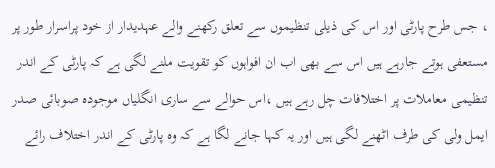، جس طرح پارٹی اور اس کی ذیلی تنظیموں سے تعلق رکھنے والے عہدیدار از خود پراسرار طور پر مستعفی ہوتے جارہے ہیں اس سے بھی اب ان افواہوں کو تقویت ملنے لگی ہے کہ پارٹی کے اندر تنظیمی معاملات پر اختلافات چل رہے ہیں ،اس حوالے سے ساری انگلیاں موجودہ صوبائی صدر ایمل ولی کی طرف اٹھنے لگی ہیں اور یہ کہا جانے لگا ہے کہ وہ پارٹی کے اندر اختلاف رائے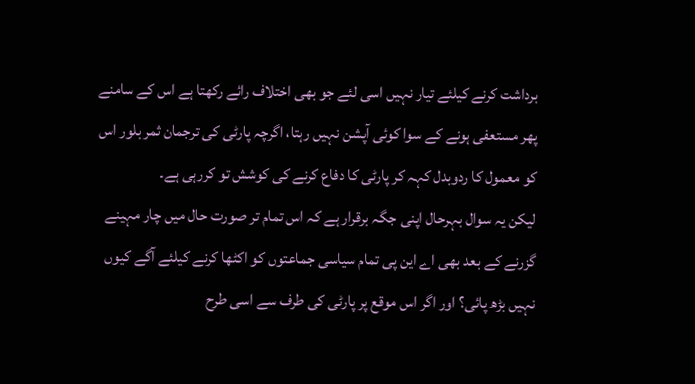برداشت کرنے کیلئے تیار نہیں اسی لئے جو بھی اختلاف رائے رکھتا ہے اس کے سامنے پھر مستعفی ہونے کے سوا کوئی آپشن نہیں رہتا، اگرچہ پارٹی کی ترجمان ثمر بلور اس کو معمول کا ردوبدل کہہ کر پارٹی کا دفاع کرنے کی کوشش تو کررہی ہے۔
لیکن یہ سوال بہرحال اپنی جگہ برقرار ہے کہ اس تمام تر صورت حال میں چار مہینے گزرنے کے بعد بھی اے این پی تمام سیاسی جماعتوں کو اکٹھا کرنے کیلئے آگے کیوں نہیں بڑھ پائی؟ اور اگر اس موقع پر پارٹی کی طرف سے اسی طرح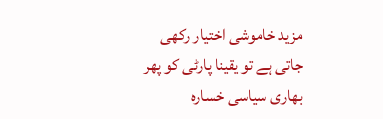مزید خاموشی اختیار رکھی جاتی ہے تو یقینا پارٹی کو پھر بھاری سیاسی خسارہ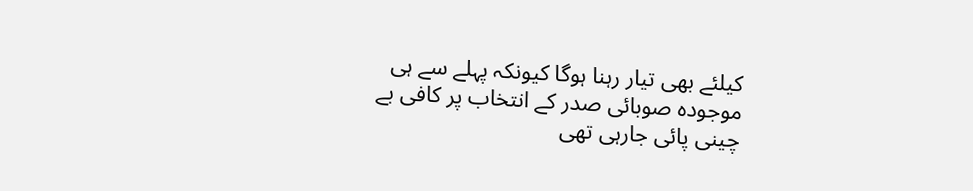کیلئے بھی تیار رہنا ہوگا کیونکہ پہلے سے ہی موجودہ صوبائی صدر کے انتخاب پر کافی بے چینی پائی جارہی تھی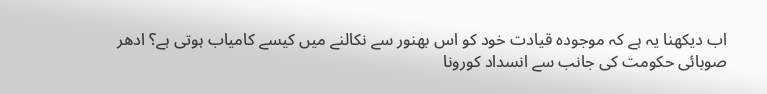اب دیکھنا یہ ہے کہ موجودہ قیادت خود کو اس بھنور سے نکالنے میں کیسے کامیاب ہوتی ہے؟ ادھر صوبائی حکومت کی جانب سے انسداد کورونا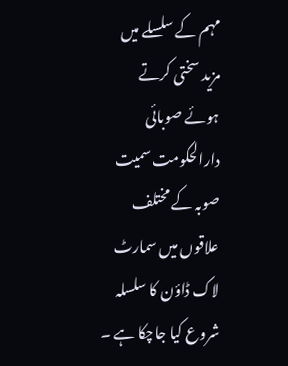مہم کے سلسلے میں مزید سختی کرتے ہوئے صوبائی دارالحکومت سمیت صوبہ کے مختلف علاقوں میں سمارٹ لاک ڈاؤن کا سلسلہ شروع کیا جاچکا ہے ۔